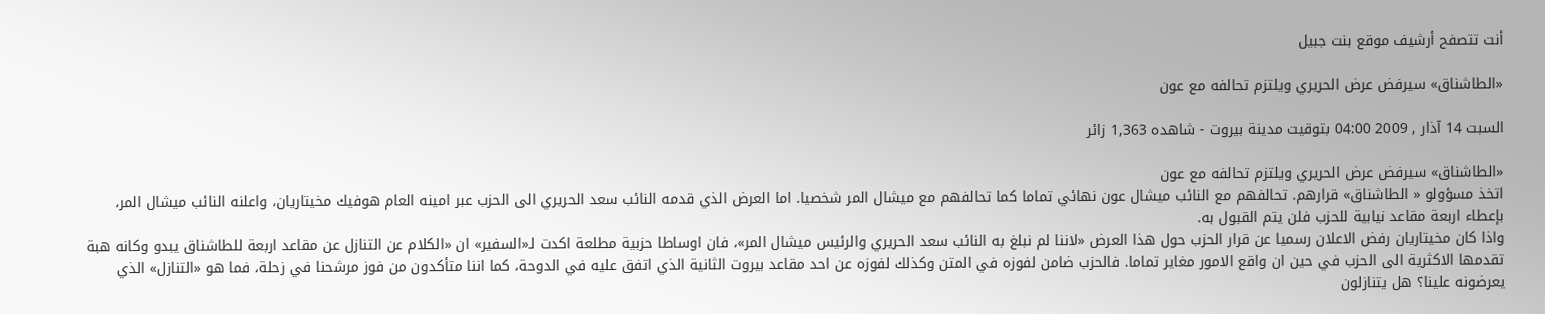أنت تتصفح أرشيف موقع بنت جبيل

«الطاشناق» سيرفض عرض الحريري ويلتزم تحالفه مع عون

السبت 14 آذار , 2009 04:00 بتوقيت مدينة بيروت - شاهده 1,363 زائر

«الطاشناق» سيرفض عرض الحريري ويلتزم تحالفه مع عون
اتخذ مسؤولو « الطاشناق» قرارهم. تحالفهم مع النائب ميشال عون نهائي تماما كما تحالفهم مع ميشال المر شخصيا. اما العرض الذي قدمه النائب سعد الحريري الى الحزب عبر امينه العام هوفيك مخيتاريان، واعلنه النائب ميشال المر، بإعطاء اربعة مقاعد نيابية للحزب فلن يتم القبول به.
واذا كان مخيتاريان رفض الاعلان رسميا عن قرار الحزب حول هذا العرض «لاننا لم نبلغ به النائب سعد الحريري والرئيس ميشال المر»، فان اوساطا حزبية مطلعة اكدت لـ«السفير» ان «الكلام عن التنازل عن مقاعد اربعة للطاشناق يبدو وكانه هبة تقدمها الاكثرية الى الحزب في حين ان واقع الامور مغاير تماما. فالحزب ضامن لفوزه في المتن وكذلك لفوزه عن احد مقاعد بيروت الثانية الذي اتفق عليه في الدوحة، كما اننا متأكدون من فوز مرشحنا في زحلة، فما هو «التنازل» الذي يعرضونه علينا؟ هل يتنازلون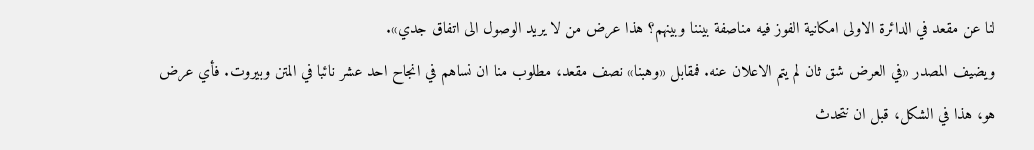لنا عن مقعد في الدائرة الاولى امكانية الفوز فيه مناصفة بيننا وبينهم؟ هذا عرض من لا يريد الوصول الى اتفاق جدي».
ويضيف المصدر «في العرض شق ثان لم يتم الاعلان عنه. فمقابل «وهبنا» نصف مقعد، مطلوب منا ان نساهم في انجاح احد عشر نائبا في المتن وبيروت. فأي عرض هو، هذا في الشكل، قبل ان نتحدث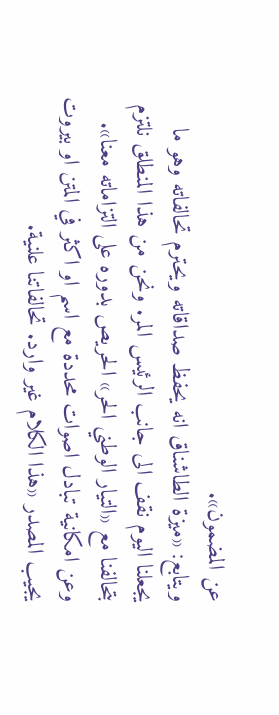عن المضمون».
ويتابع: «ميزة الطاشناق انه يحفظ صداقاته ويحترم تحالفاته وهو ما يجعلنا اليوم نقف الى جانب الرئيس المر. ونحن من هذا المنطلق نلتزم بتحالفنا مع «التيار الوطني الحر» الحريص بدوره على التزاماته معنا».
وعن امكانية تبادل اصوات محددة مع اسم او اكثر في المتن او بيروت يجيب المصدر «هذا الكلام غير وارد. تحالفاتنا علنية.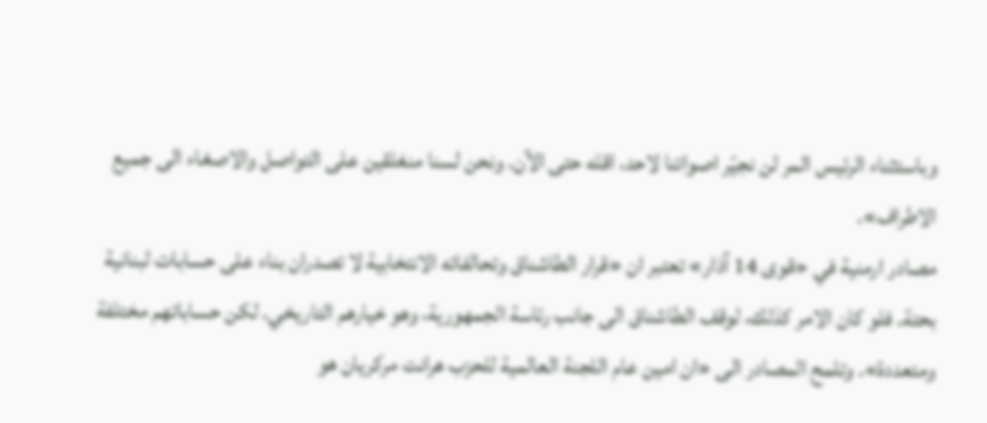وباستثناء الرئيس المر لن نجيّر اصواتنا لاحد، اقله حتى الآن. ونحن لسنا منغلقين على التواصل والاصغاء الى جميع الاطراف».
مصادر ارمنية في «قوى 14 آذار» تعتبر ان «قرار الطاشناق وتحالفاته الانتخابية لا تصدران بناء على حسابات لبنانية بحتة. فلو كان الامر كذلك، لوقف الطاشناق الى جانب رئاسة الجمهورية، وهو خيارهم التاريخي. لكن حساباتهم مختلفة ومتعددة». وتلمح المصادر الى «ان امين عام اللجنة العالمية للحزب هرانت مركريان هو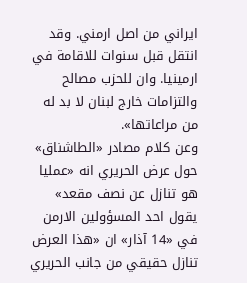ايراني من اصل ارمني. وقد انتقل قبل سنوات للاقامة في ارمينيا. وان للحزب مصالح والتزامات خارج لبنان لا بد له من مراعاتها».
وعن كلام مصادر «الطاشناق» حول عرض الحريري انه «عمليا هو تنازل عن نصف مقعد» يقول احد المسؤولين الارمن في «14 آذار» ان «هذا العرض تنازل حقيقي من جانب الحريري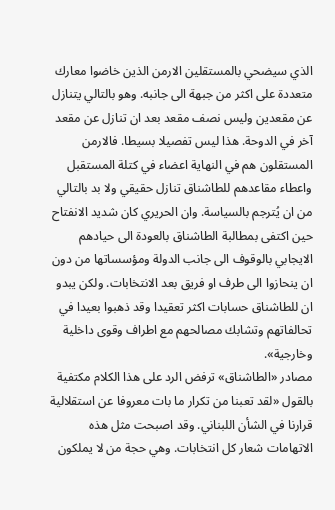الذي سيضحي بالمستقلين الارمن الذين خاضوا معارك متعددة على اكثر من جبهة الى جانبه. وهو بالتالي يتنازل عن مقعدين وليس نصف مقعد بعد ان تنازل عن مقعد آخر في الدوحة. هذا ليس تفصيلا بسيطا. فالارمن المستقلون هم في النهاية اعضاء في كتلة المستقبل واعطاء مقاعدهم للطاشناق تنازل حقيقي ولا بد بالتالي من ان يُترجم بالسياسة. وان الحريري كان شديد الانفتاح حين اكتفى بمطالبة الطاشناق بالعودة الى حيادهم الايجابي بالوقوف الى جانب الدولة ومؤسساتها من دون ان ينحازوا الى طرف او فريق بعد الانتخابات. ولكن يبدو ان للطاشناق حسابات اكثر تعقيدا وقد ذهبوا بعيدا في تحالفاتهم وتشابك مصالحهم مع اطراف وقوى داخلية وخارجية».
مصادر «الطاشناق» ترفض الرد على هذا الكلام مكتفية بالقول «لقد تعبنا من تكرار ما بات معروفا عن استقلالية قرارنا في الشأن اللبناني. وقد اصبحت مثل هذه الاتهامات شعار كل انتخابات. وهي حجة من لا يملكون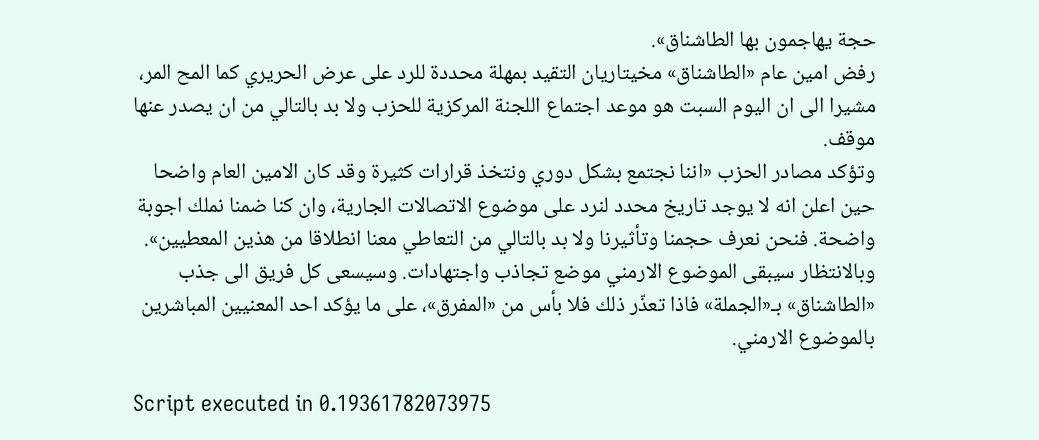حجة يهاجمون بها الطاشناق».
رفض امين عام «الطاشناق» مخيتاريان التقيد بمهلة محددة للرد على عرض الحريري كما المح المر، مشيرا الى ان اليوم السبت هو موعد اجتماع اللجنة المركزية للحزب ولا بد بالتالي من ان يصدر عنها موقف.
وتؤكد مصادر الحزب «اننا نجتمع بشكل دوري ونتخذ قرارات كثيرة وقد كان الامين العام واضحا حين اعلن انه لا يوجد تاريخ محدد لنرد على موضوع الاتصالات الجارية، وان كنا ضمنا نملك اجوبة واضحة. فنحن نعرف حجمنا وتأثيرنا ولا بد بالتالي من التعاطي معنا انطلاقا من هذين المعطيين».
وبالانتظار سيبقى الموضوع الارمني موضع تجاذب واجتهادات. وسيسعى كل فريق الى جذب «الطاشناق» بـ«الجملة» فاذا تعذّر ذلك فلا بأس من «المفرق»، على ما يؤكد احد المعنيين المباشرين بالموضوع الارمني.

Script executed in 0.19361782073975